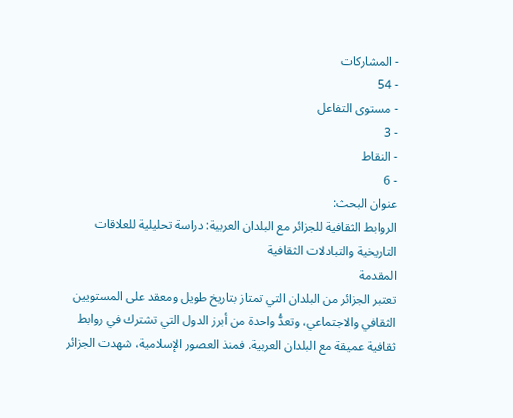- المشاركات
- 54
- مستوى التفاعل
- 3
- النقاط
- 6
عنوان البحث:
الروابط الثقافية للجزائر مع البلدان العربية: دراسة تحليلية للعلاقات التاريخية والتبادلات الثقافية
المقدمة
تعتبر الجزائر من البلدان التي تمتاز بتاريخ طويل ومعقد على المستويين الثقافي والاجتماعي، وتعدُّ واحدة من أبرز الدول التي تشترك في روابط ثقافية عميقة مع البلدان العربية. فمنذ العصور الإسلامية، شهدت الجزائر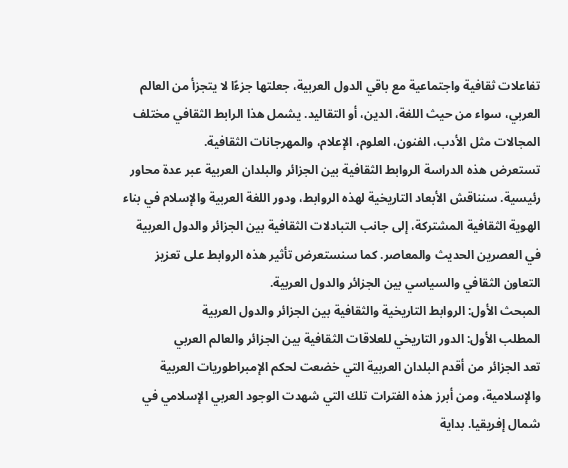تفاعلات ثقافية واجتماعية مع باقي الدول العربية، جعلتها جزءًا لا يتجزأ من العالم العربي، سواء من حيث اللغة، الدين، أو التقاليد. يشمل هذا الرابط الثقافي مختلف المجالات مثل الأدب، الفنون، العلوم، الإعلام، والمهرجانات الثقافية.
تستعرض هذه الدراسة الروابط الثقافية بين الجزائر والبلدان العربية عبر عدة محاور رئيسية. سنناقش الأبعاد التاريخية لهذه الروابط، ودور اللغة العربية والإسلام في بناء الهوية الثقافية المشتركة، إلى جانب التبادلات الثقافية بين الجزائر والدول العربية في العصرين الحديث والمعاصر. كما سنستعرض تأثير هذه الروابط على تعزيز التعاون الثقافي والسياسي بين الجزائر والدول العربية.
المبحث الأول: الروابط التاريخية والثقافية بين الجزائر والدول العربية
المطلب الأول: الدور التاريخي للعلاقات الثقافية بين الجزائر والعالم العربي
تعد الجزائر من أقدم البلدان العربية التي خضعت لحكم الإمبراطوريات العربية والإسلامية، ومن أبرز هذه الفترات تلك التي شهدت الوجود العربي الإسلامي في شمال إفريقيا. بداية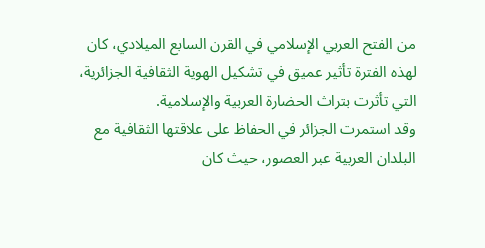من الفتح العربي الإسلامي في القرن السابع الميلادي، كان لهذه الفترة تأثير عميق في تشكيل الهوية الثقافية الجزائرية، التي تأثرت بتراث الحضارة العربية والإسلامية.
وقد استمرت الجزائر في الحفاظ على علاقتها الثقافية مع البلدان العربية عبر العصور، حيث كان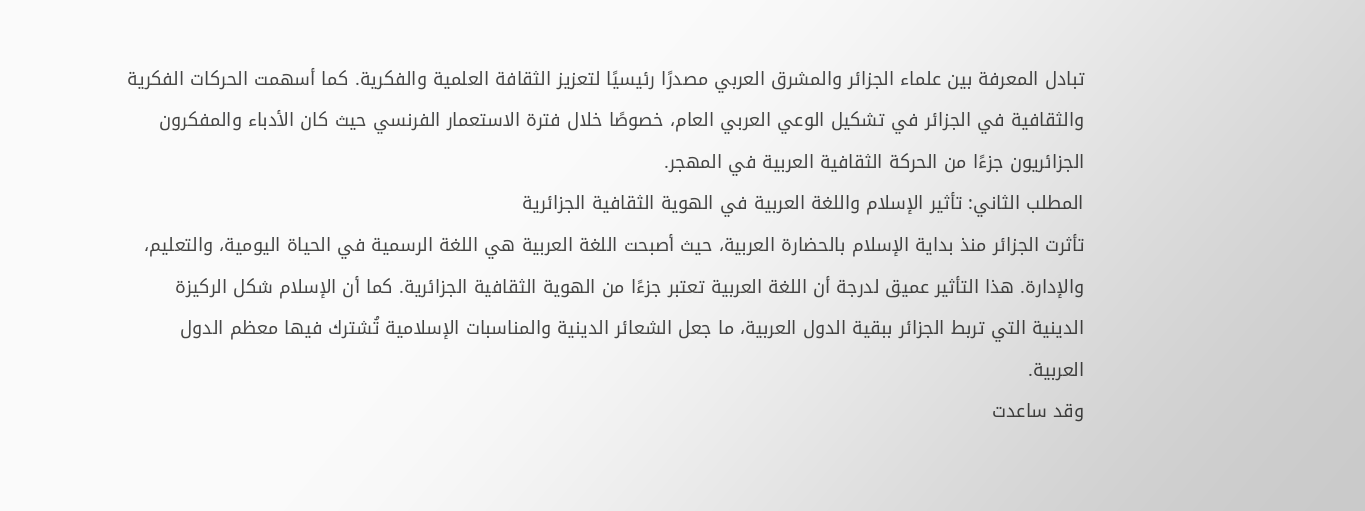تبادل المعرفة بين علماء الجزائر والمشرق العربي مصدرًا رئيسيًا لتعزيز الثقافة العلمية والفكرية. كما أسهمت الحركات الفكرية والثقافية في الجزائر في تشكيل الوعي العربي العام، خصوصًا خلال فترة الاستعمار الفرنسي حيث كان الأدباء والمفكرون الجزائريون جزءًا من الحركة الثقافية العربية في المهجر.
المطلب الثاني: تأثير الإسلام واللغة العربية في الهوية الثقافية الجزائرية
تأثرت الجزائر منذ بداية الإسلام بالحضارة العربية، حيث أصبحت اللغة العربية هي اللغة الرسمية في الحياة اليومية، والتعليم، والإدارة. هذا التأثير عميق لدرجة أن اللغة العربية تعتبر جزءًا من الهوية الثقافية الجزائرية. كما أن الإسلام شكل الركيزة الدينية التي تربط الجزائر ببقية الدول العربية، ما جعل الشعائر الدينية والمناسبات الإسلامية تُشترك فيها معظم الدول العربية.
وقد ساعدت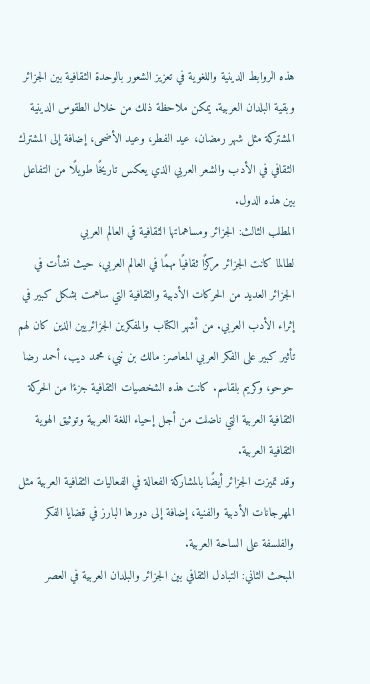هذه الروابط الدينية واللغوية في تعزيز الشعور بالوحدة الثقافية بين الجزائر وبقية البلدان العربية. يمكن ملاحظة ذلك من خلال الطقوس الدينية المشتركة مثل شهر رمضان، عيد الفطر، وعيد الأضحى، إضافة إلى المشترك الثقافي في الأدب والشعر العربي الذي يعكس تاريخًا طويلًا من التفاعل بين هذه الدول.
المطلب الثالث: الجزائر ومساهماتها الثقافية في العالم العربي
لطالما كانت الجزائر مركزًا ثقافيًا مهمًا في العالم العربي، حيث نشأت في الجزائر العديد من الحركات الأدبية والثقافية التي ساهمت بشكل كبير في إثراء الأدب العربي. من أشهر الكتاب والمفكرين الجزائريين الذين كان لهم تأثير كبير على الفكر العربي المعاصر: مالك بن نبي، محمد ديب، أحمد رضا حوحو، وكريم بلقاسم. كانت هذه الشخصيات الثقافية جزءًا من الحركة الثقافية العربية التي ناضلت من أجل إحياء اللغة العربية وتوثيق الهوية الثقافية العربية.
وقد تميزت الجزائر أيضًا بالمشاركة الفعالة في الفعاليات الثقافية العربية مثل المهرجانات الأدبية والفنية، إضافة إلى دورها البارز في قضايا الفكر والفلسفة على الساحة العربية.
المبحث الثاني: التبادل الثقافي بين الجزائر والبلدان العربية في العصر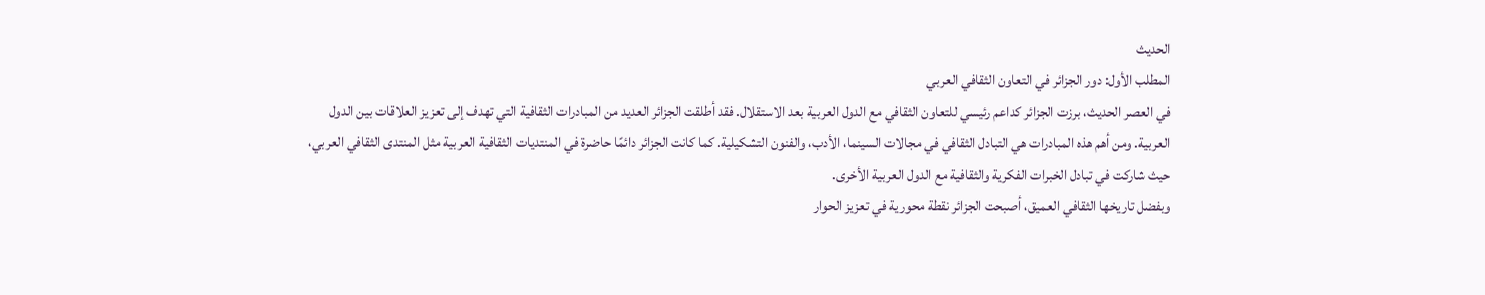الحديث
المطلب الأول: دور الجزائر في التعاون الثقافي العربي
في العصر الحديث، برزت الجزائر كداعم رئيسي للتعاون الثقافي مع الدول العربية بعد الاستقلال. فقد أطلقت الجزائر العديد من المبادرات الثقافية التي تهدف إلى تعزيز العلاقات بين الدول العربية. ومن أهم هذه المبادرات هي التبادل الثقافي في مجالات السينما، الأدب، والفنون التشكيلية. كما كانت الجزائر دائمًا حاضرة في المنتديات الثقافية العربية مثل المنتدى الثقافي العربي، حيث شاركت في تبادل الخبرات الفكرية والثقافية مع الدول العربية الأخرى.
وبفضل تاريخها الثقافي العميق، أصبحت الجزائر نقطة محورية في تعزيز الحوار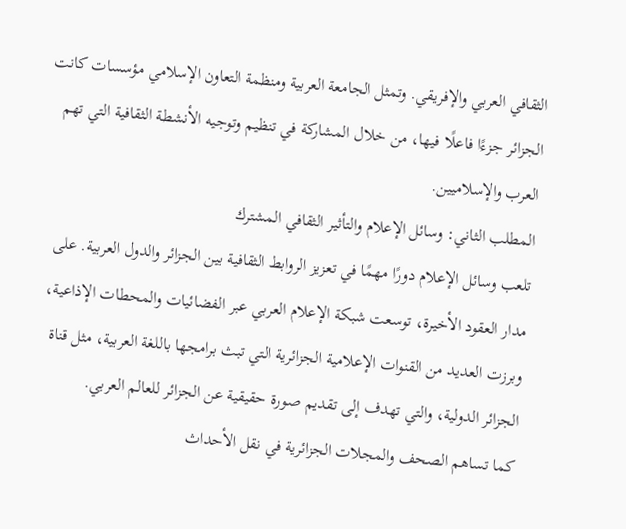الثقافي العربي والإفريقي. وتمثل الجامعة العربية ومنظمة التعاون الإسلامي مؤسسات كانت الجزائر جزءًا فاعلًا فيها، من خلال المشاركة في تنظيم وتوجيه الأنشطة الثقافية التي تهم العرب والإسلاميين.
المطلب الثاني: وسائل الإعلام والتأثير الثقافي المشترك
تلعب وسائل الإعلام دورًا مهمًا في تعزيز الروابط الثقافية بين الجزائر والدول العربية. على مدار العقود الأخيرة، توسعت شبكة الإعلام العربي عبر الفضائيات والمحطات الإذاعية، وبرزت العديد من القنوات الإعلامية الجزائرية التي تبث برامجها باللغة العربية، مثل قناة الجزائر الدولية، والتي تهدف إلى تقديم صورة حقيقية عن الجزائر للعالم العربي.
كما تساهم الصحف والمجلات الجزائرية في نقل الأحداث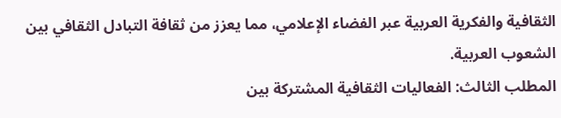الثقافية والفكرية العربية عبر الفضاء الإعلامي، مما يعزز من ثقافة التبادل الثقافي بين الشعوب العربية.
المطلب الثالث: الفعاليات الثقافية المشتركة بين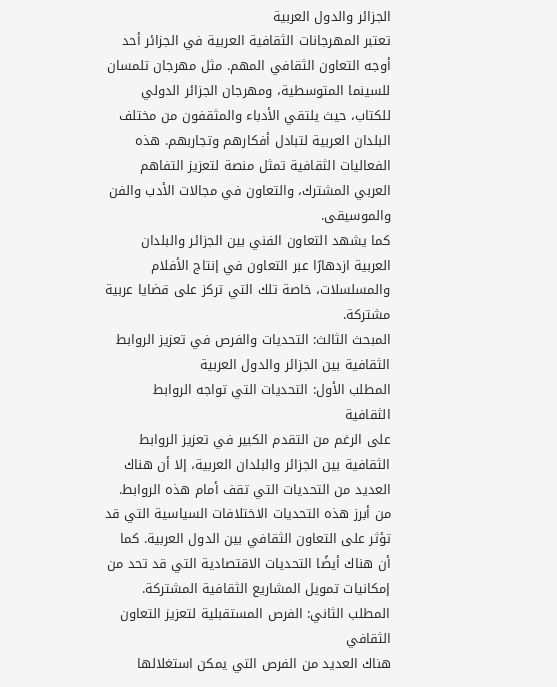الجزائر والدول العربية
تعتبر المهرجانات الثقافية العربية في الجزائر أحد أوجه التعاون الثقافي المهم. مثل مهرجان تلمسان للسينما المتوسطية، ومهرجان الجزائر الدولي للكتاب، حيث يلتقي الأدباء والمثقفون من مختلف البلدان العربية لتبادل أفكارهم وتجاربهم. هذه الفعاليات الثقافية تمثل منصة لتعزيز التفاهم العربي المشترك، والتعاون في مجالات الأدب والفن والموسيقى.
كما يشهد التعاون الفني بين الجزائر والبلدان العربية ازدهارًا عبر التعاون في إنتاج الأفلام والمسلسلات، خاصة تلك التي تركز على قضايا عربية مشتركة.
المبحث الثالث: التحديات والفرص في تعزيز الروابط الثقافية بين الجزائر والدول العربية
المطلب الأول: التحديات التي تواجه الروابط الثقافية
على الرغم من التقدم الكبير في تعزيز الروابط الثقافية بين الجزائر والبلدان العربية، إلا أن هناك العديد من التحديات التي تقف أمام هذه الروابط. من أبرز هذه التحديات الاختلافات السياسية التي قد تؤثر على التعاون الثقافي بين الدول العربية. كما أن هناك أيضًا التحديات الاقتصادية التي قد تحد من إمكانيات تمويل المشاريع الثقافية المشتركة.
المطلب الثاني: الفرص المستقبلية لتعزيز التعاون الثقافي
هناك العديد من الفرص التي يمكن استغلالها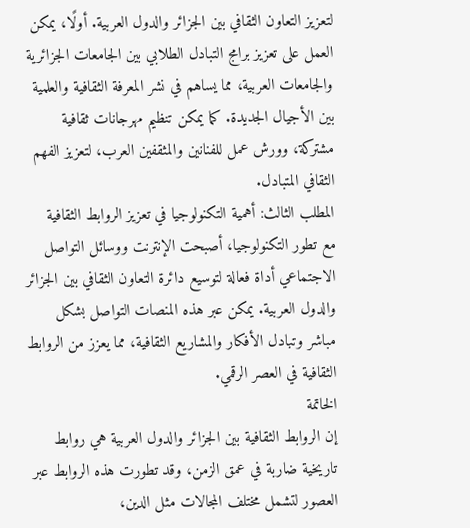لتعزيز التعاون الثقافي بين الجزائر والدول العربية. أولًا، يمكن العمل على تعزيز برامج التبادل الطلابي بين الجامعات الجزائرية والجامعات العربية، مما يساهم في نشر المعرفة الثقافية والعلمية بين الأجيال الجديدة. كما يمكن تنظيم مهرجانات ثقافية مشتركة، وورش عمل للفنانين والمثقفين العرب، لتعزيز الفهم الثقافي المتبادل.
المطلب الثالث: أهمية التكنولوجيا في تعزيز الروابط الثقافية
مع تطور التكنولوجيا، أصبحت الإنترنت ووسائل التواصل الاجتماعي أداة فعالة لتوسيع دائرة التعاون الثقافي بين الجزائر والدول العربية. يمكن عبر هذه المنصات التواصل بشكل مباشر وتبادل الأفكار والمشاريع الثقافية، مما يعزز من الروابط الثقافية في العصر الرقمي.
الخاتمة
إن الروابط الثقافية بين الجزائر والدول العربية هي روابط تاريخية ضاربة في عمق الزمن، وقد تطورت هذه الروابط عبر العصور لتشمل مختلف المجالات مثل الدين،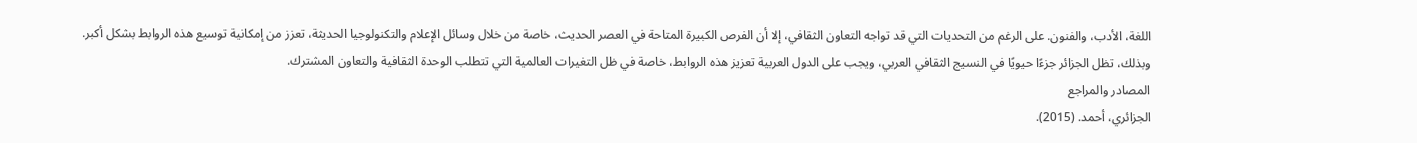اللغة، الأدب، والفنون. على الرغم من التحديات التي قد تواجه التعاون الثقافي، إلا أن الفرص الكبيرة المتاحة في العصر الحديث، خاصة من خلال وسائل الإعلام والتكنولوجيا الحديثة، تعزز من إمكانية توسيع هذه الروابط بشكل أكبر.
وبذلك، تظل الجزائر جزءًا حيويًا في النسيج الثقافي العربي، ويجب على الدول العربية تعزيز هذه الروابط، خاصة في ظل التغيرات العالمية التي تتطلب الوحدة الثقافية والتعاون المشترك.
المصادر والمراجع
الجزائري، أحمد. (2015).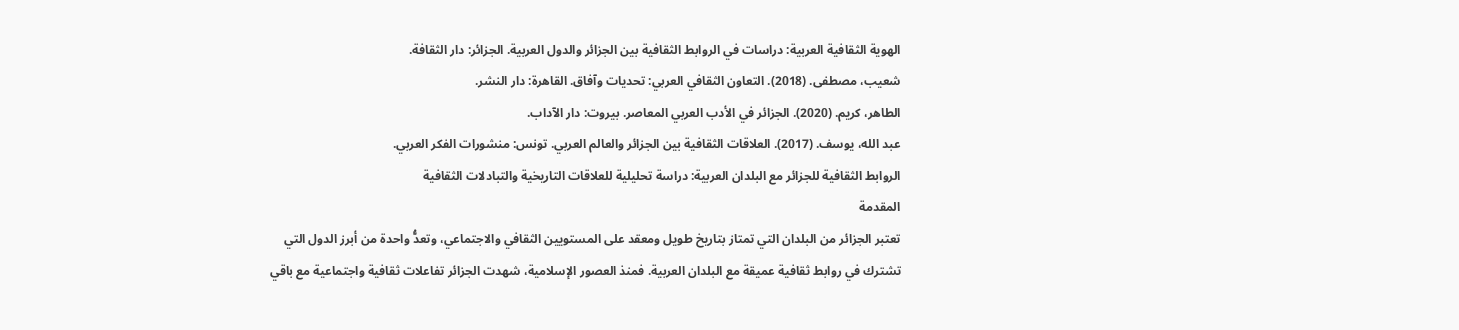الهوية الثقافية العربية: دراسات في الروابط الثقافية بين الجزائر والدول العربية. الجزائر: دار الثقافة.
شعيب، مصطفى. (2018). التعاون الثقافي العربي: تحديات وآفاق. القاهرة: دار النشر.
الطاهر، كريم. (2020). الجزائر في الأدب العربي المعاصر. بيروت: دار الآداب.
عبد الله، يوسف. (2017). العلاقات الثقافية بين الجزائر والعالم العربي. تونس: منشورات الفكر العربي.
الروابط الثقافية للجزائر مع البلدان العربية: دراسة تحليلية للعلاقات التاريخية والتبادلات الثقافية
المقدمة
تعتبر الجزائر من البلدان التي تمتاز بتاريخ طويل ومعقد على المستويين الثقافي والاجتماعي، وتعدُّ واحدة من أبرز الدول التي تشترك في روابط ثقافية عميقة مع البلدان العربية. فمنذ العصور الإسلامية، شهدت الجزائر تفاعلات ثقافية واجتماعية مع باقي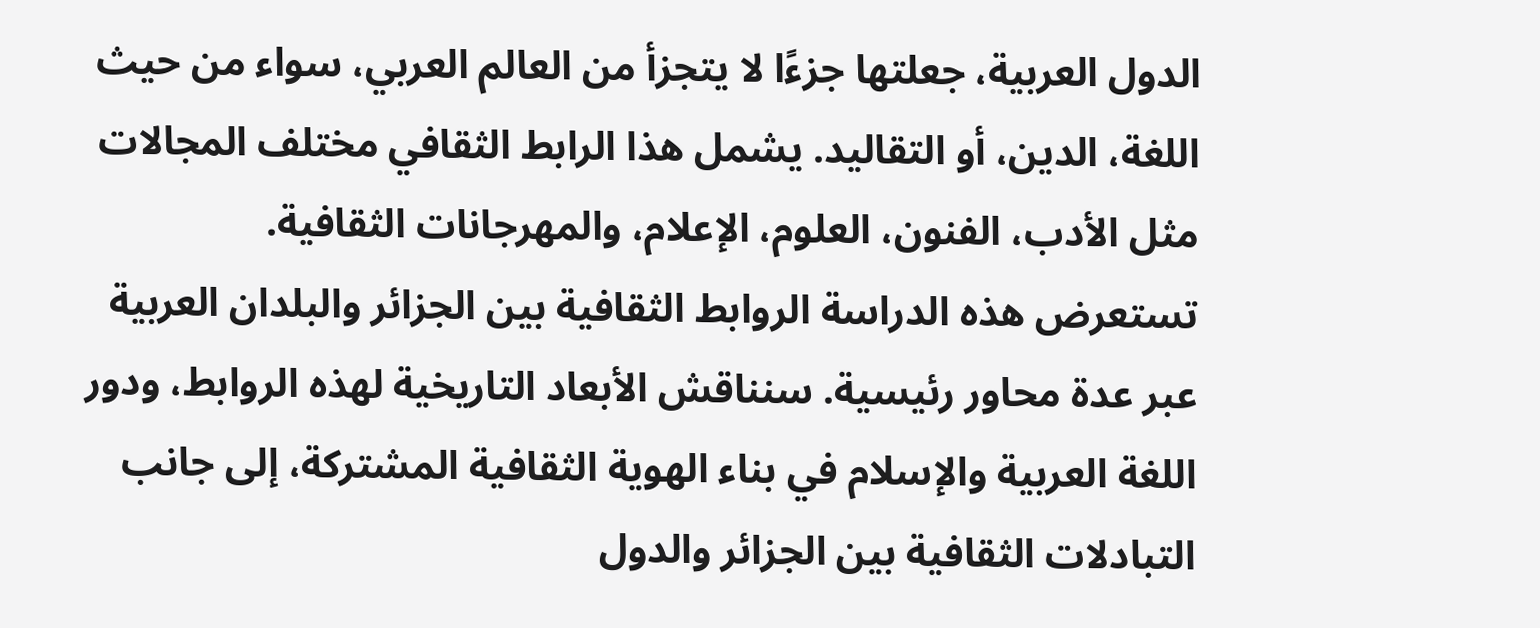الدول العربية، جعلتها جزءًا لا يتجزأ من العالم العربي، سواء من حيث اللغة، الدين، أو التقاليد. يشمل هذا الرابط الثقافي مختلف المجالات مثل الأدب، الفنون، العلوم، الإعلام، والمهرجانات الثقافية.
تستعرض هذه الدراسة الروابط الثقافية بين الجزائر والبلدان العربية عبر عدة محاور رئيسية. سنناقش الأبعاد التاريخية لهذه الروابط، ودور اللغة العربية والإسلام في بناء الهوية الثقافية المشتركة، إلى جانب التبادلات الثقافية بين الجزائر والدول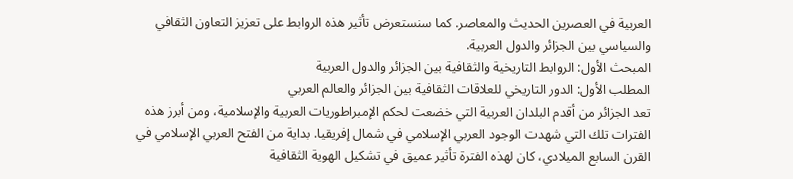العربية في العصرين الحديث والمعاصر. كما سنستعرض تأثير هذه الروابط على تعزيز التعاون الثقافي والسياسي بين الجزائر والدول العربية.
المبحث الأول: الروابط التاريخية والثقافية بين الجزائر والدول العربية
المطلب الأول: الدور التاريخي للعلاقات الثقافية بين الجزائر والعالم العربي
تعد الجزائر من أقدم البلدان العربية التي خضعت لحكم الإمبراطوريات العربية والإسلامية، ومن أبرز هذه الفترات تلك التي شهدت الوجود العربي الإسلامي في شمال إفريقيا. بداية من الفتح العربي الإسلامي في القرن السابع الميلادي، كان لهذه الفترة تأثير عميق في تشكيل الهوية الثقافية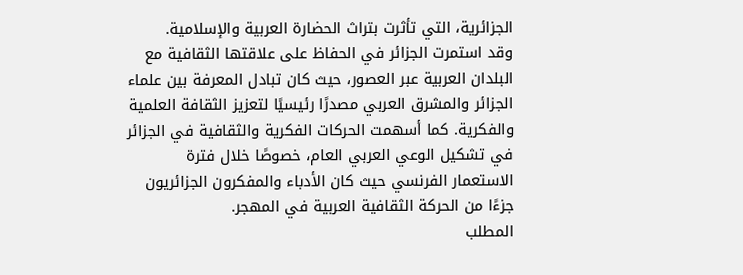الجزائرية، التي تأثرت بتراث الحضارة العربية والإسلامية.
وقد استمرت الجزائر في الحفاظ على علاقتها الثقافية مع البلدان العربية عبر العصور، حيث كان تبادل المعرفة بين علماء الجزائر والمشرق العربي مصدرًا رئيسيًا لتعزيز الثقافة العلمية والفكرية. كما أسهمت الحركات الفكرية والثقافية في الجزائر في تشكيل الوعي العربي العام، خصوصًا خلال فترة الاستعمار الفرنسي حيث كان الأدباء والمفكرون الجزائريون جزءًا من الحركة الثقافية العربية في المهجر.
المطلب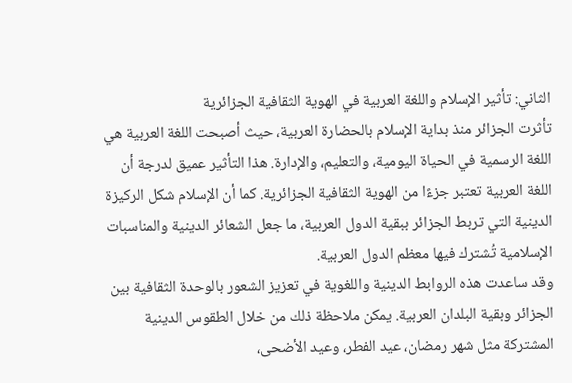الثاني: تأثير الإسلام واللغة العربية في الهوية الثقافية الجزائرية
تأثرت الجزائر منذ بداية الإسلام بالحضارة العربية، حيث أصبحت اللغة العربية هي اللغة الرسمية في الحياة اليومية، والتعليم، والإدارة. هذا التأثير عميق لدرجة أن اللغة العربية تعتبر جزءًا من الهوية الثقافية الجزائرية. كما أن الإسلام شكل الركيزة الدينية التي تربط الجزائر ببقية الدول العربية، ما جعل الشعائر الدينية والمناسبات الإسلامية تُشترك فيها معظم الدول العربية.
وقد ساعدت هذه الروابط الدينية واللغوية في تعزيز الشعور بالوحدة الثقافية بين الجزائر وبقية البلدان العربية. يمكن ملاحظة ذلك من خلال الطقوس الدينية المشتركة مثل شهر رمضان، عيد الفطر، وعيد الأضحى،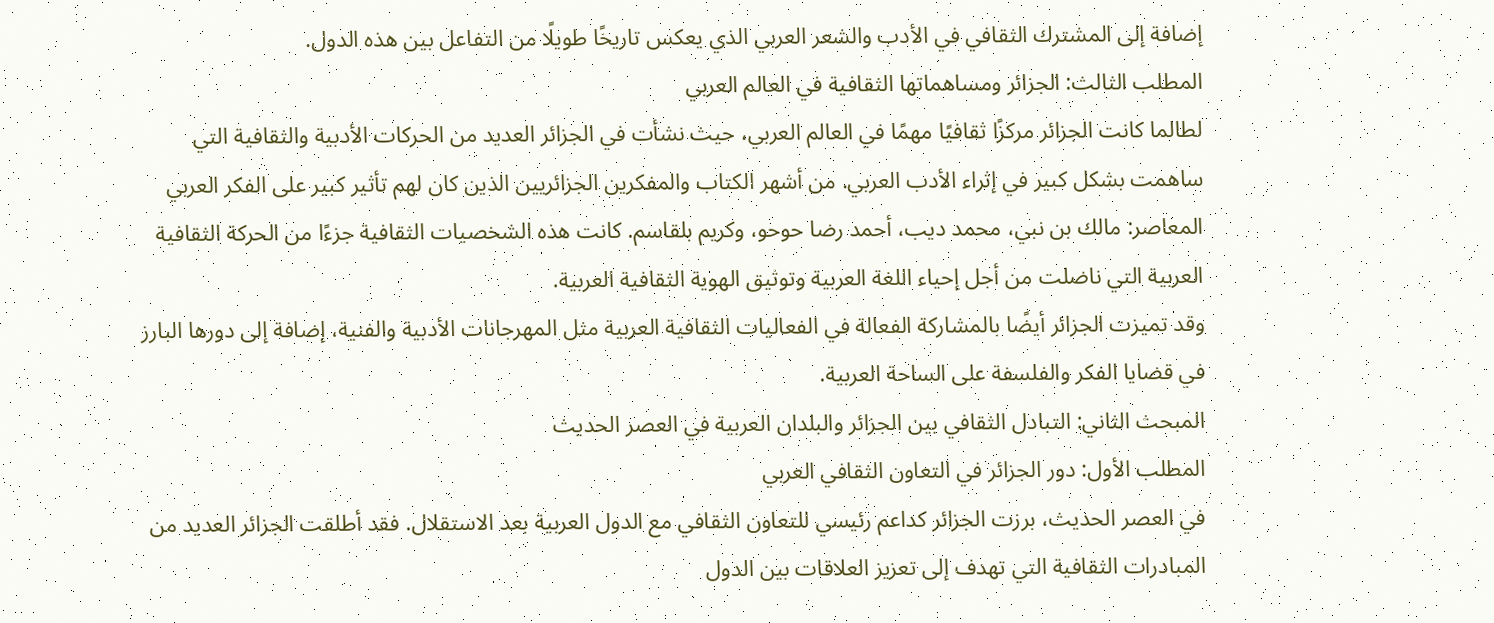إضافة إلى المشترك الثقافي في الأدب والشعر العربي الذي يعكس تاريخًا طويلًا من التفاعل بين هذه الدول.
المطلب الثالث: الجزائر ومساهماتها الثقافية في العالم العربي
لطالما كانت الجزائر مركزًا ثقافيًا مهمًا في العالم العربي، حيث نشأت في الجزائر العديد من الحركات الأدبية والثقافية التي ساهمت بشكل كبير في إثراء الأدب العربي. من أشهر الكتاب والمفكرين الجزائريين الذين كان لهم تأثير كبير على الفكر العربي المعاصر: مالك بن نبي، محمد ديب، أحمد رضا حوحو، وكريم بلقاسم. كانت هذه الشخصيات الثقافية جزءًا من الحركة الثقافية العربية التي ناضلت من أجل إحياء اللغة العربية وتوثيق الهوية الثقافية العربية.
وقد تميزت الجزائر أيضًا بالمشاركة الفعالة في الفعاليات الثقافية العربية مثل المهرجانات الأدبية والفنية، إضافة إلى دورها البارز في قضايا الفكر والفلسفة على الساحة العربية.
المبحث الثاني: التبادل الثقافي بين الجزائر والبلدان العربية في العصر الحديث
المطلب الأول: دور الجزائر في التعاون الثقافي العربي
في العصر الحديث، برزت الجزائر كداعم رئيسي للتعاون الثقافي مع الدول العربية بعد الاستقلال. فقد أطلقت الجزائر العديد من المبادرات الثقافية التي تهدف إلى تعزيز العلاقات بين الدول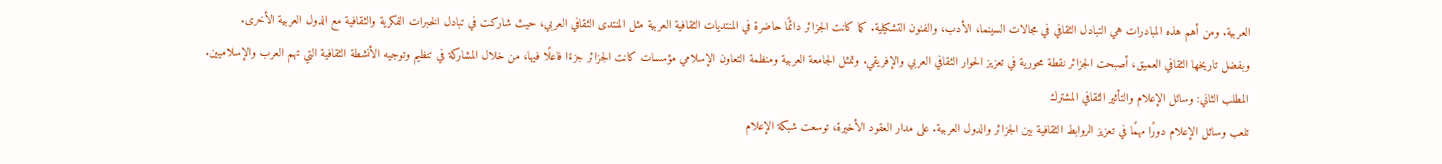العربية. ومن أهم هذه المبادرات هي التبادل الثقافي في مجالات السينما، الأدب، والفنون التشكيلية. كما كانت الجزائر دائمًا حاضرة في المنتديات الثقافية العربية مثل المنتدى الثقافي العربي، حيث شاركت في تبادل الخبرات الفكرية والثقافية مع الدول العربية الأخرى.
وبفضل تاريخها الثقافي العميق، أصبحت الجزائر نقطة محورية في تعزيز الحوار الثقافي العربي والإفريقي. وتمثل الجامعة العربية ومنظمة التعاون الإسلامي مؤسسات كانت الجزائر جزءًا فاعلًا فيها، من خلال المشاركة في تنظيم وتوجيه الأنشطة الثقافية التي تهم العرب والإسلاميين.
المطلب الثاني: وسائل الإعلام والتأثير الثقافي المشترك
تلعب وسائل الإعلام دورًا مهمًا في تعزيز الروابط الثقافية بين الجزائر والدول العربية. على مدار العقود الأخيرة، توسعت شبكة الإعلام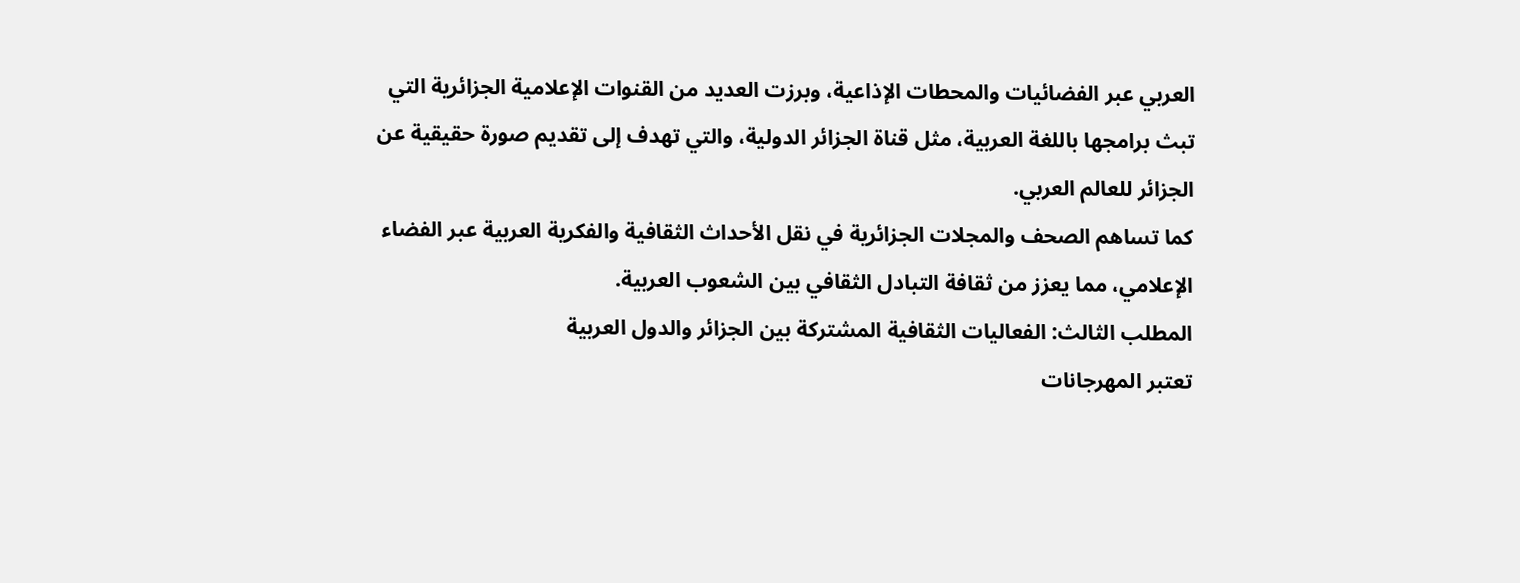العربي عبر الفضائيات والمحطات الإذاعية، وبرزت العديد من القنوات الإعلامية الجزائرية التي تبث برامجها باللغة العربية، مثل قناة الجزائر الدولية، والتي تهدف إلى تقديم صورة حقيقية عن الجزائر للعالم العربي.
كما تساهم الصحف والمجلات الجزائرية في نقل الأحداث الثقافية والفكرية العربية عبر الفضاء الإعلامي، مما يعزز من ثقافة التبادل الثقافي بين الشعوب العربية.
المطلب الثالث: الفعاليات الثقافية المشتركة بين الجزائر والدول العربية
تعتبر المهرجانات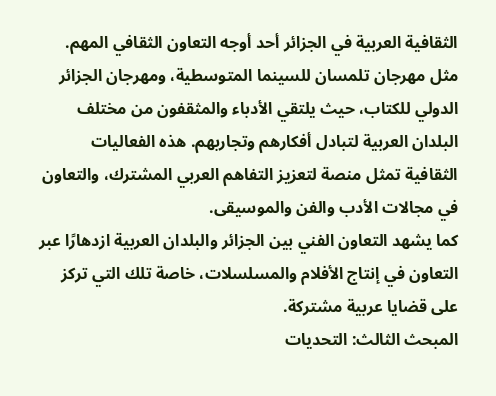الثقافية العربية في الجزائر أحد أوجه التعاون الثقافي المهم. مثل مهرجان تلمسان للسينما المتوسطية، ومهرجان الجزائر الدولي للكتاب، حيث يلتقي الأدباء والمثقفون من مختلف البلدان العربية لتبادل أفكارهم وتجاربهم. هذه الفعاليات الثقافية تمثل منصة لتعزيز التفاهم العربي المشترك، والتعاون في مجالات الأدب والفن والموسيقى.
كما يشهد التعاون الفني بين الجزائر والبلدان العربية ازدهارًا عبر التعاون في إنتاج الأفلام والمسلسلات، خاصة تلك التي تركز على قضايا عربية مشتركة.
المبحث الثالث: التحديات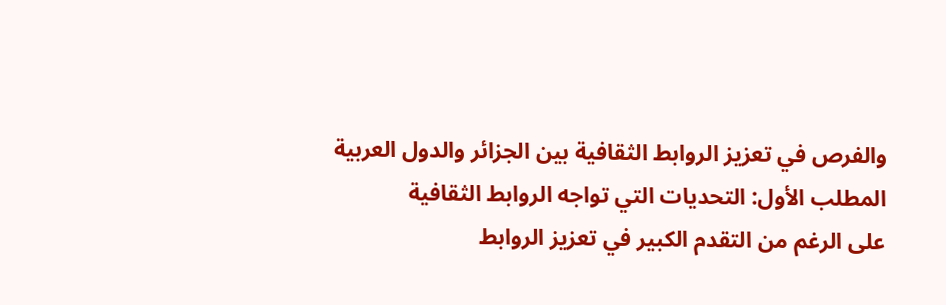والفرص في تعزيز الروابط الثقافية بين الجزائر والدول العربية
المطلب الأول: التحديات التي تواجه الروابط الثقافية
على الرغم من التقدم الكبير في تعزيز الروابط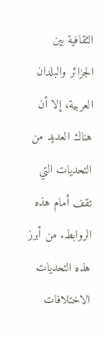الثقافية بين الجزائر والبلدان العربية، إلا أن هناك العديد من التحديات التي تقف أمام هذه الروابط. من أبرز هذه التحديات الاختلافات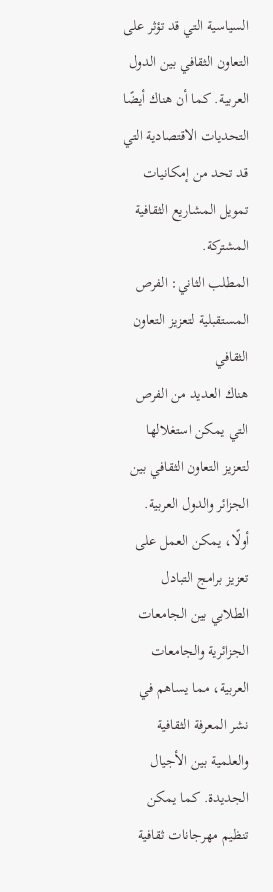السياسية التي قد تؤثر على التعاون الثقافي بين الدول العربية. كما أن هناك أيضًا التحديات الاقتصادية التي قد تحد من إمكانيات تمويل المشاريع الثقافية المشتركة.
المطلب الثاني: الفرص المستقبلية لتعزيز التعاون الثقافي
هناك العديد من الفرص التي يمكن استغلالها لتعزيز التعاون الثقافي بين الجزائر والدول العربية. أولًا، يمكن العمل على تعزيز برامج التبادل الطلابي بين الجامعات الجزائرية والجامعات العربية، مما يساهم في نشر المعرفة الثقافية والعلمية بين الأجيال الجديدة. كما يمكن تنظيم مهرجانات ثقافية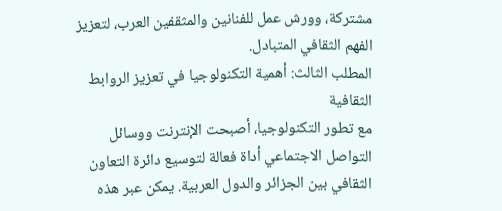مشتركة، وورش عمل للفنانين والمثقفين العرب، لتعزيز الفهم الثقافي المتبادل.
المطلب الثالث: أهمية التكنولوجيا في تعزيز الروابط الثقافية
مع تطور التكنولوجيا، أصبحت الإنترنت ووسائل التواصل الاجتماعي أداة فعالة لتوسيع دائرة التعاون الثقافي بين الجزائر والدول العربية. يمكن عبر هذه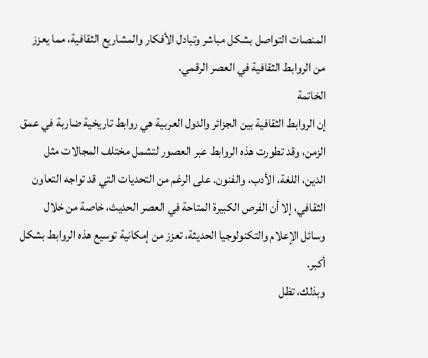المنصات التواصل بشكل مباشر وتبادل الأفكار والمشاريع الثقافية، مما يعزز من الروابط الثقافية في العصر الرقمي.
الخاتمة
إن الروابط الثقافية بين الجزائر والدول العربية هي روابط تاريخية ضاربة في عمق الزمن، وقد تطورت هذه الروابط عبر العصور لتشمل مختلف المجالات مثل الدين، اللغة، الأدب، والفنون. على الرغم من التحديات التي قد تواجه التعاون الثقافي، إلا أن الفرص الكبيرة المتاحة في العصر الحديث، خاصة من خلال وسائل الإعلام والتكنولوجيا الحديثة، تعزز من إمكانية توسيع هذه الروابط بشكل أكبر.
وبذلك، تظل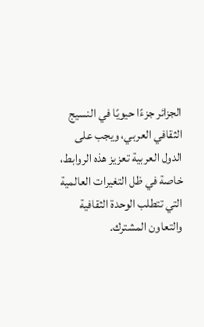الجزائر جزءًا حيويًا في النسيج الثقافي العربي، ويجب على الدول العربية تعزيز هذه الروابط، خاصة في ظل التغيرات العالمية التي تتطلب الوحدة الثقافية والتعاون المشترك.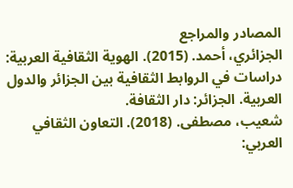المصادر والمراجع
الجزائري، أحمد. (2015). الهوية الثقافية العربية: دراسات في الروابط الثقافية بين الجزائر والدول العربية. الجزائر: دار الثقافة.
شعيب، مصطفى. (2018). التعاون الثقافي العربي: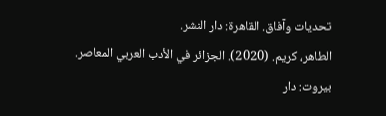تحديات وآفاق. القاهرة: دار النشر.
الطاهر، كريم. (2020). الجزائر في الأدب العربي المعاصر. بيروت: دار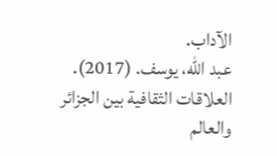الآداب.
عبد الله، يوسف. (2017). العلاقات الثقافية بين الجزائر والعالم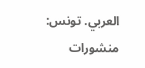العربي. تونس: منشورات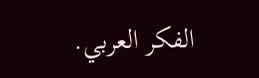الفكر العربي.